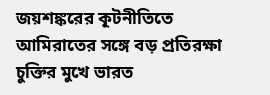জয়শঙ্করের কূটনীতিতে আমিরাতের সঙ্গে বড় প্রতিরক্ষা চুক্তির মুখে ভারত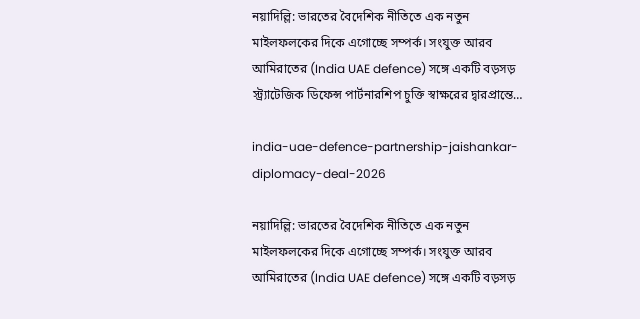নয়াদিল্লি: ভারতের বৈদেশিক নীতিতে এক নতুন মাইলফলকের দিকে এগোচ্ছে সম্পর্ক। সংযুক্ত আরব আমিরাতের (India UAE defence) সঙ্গে একটি বড়সড় স্ট্র্যাটেজিক ডিফেন্স পার্টনারশিপ চুক্তি স্বাক্ষরের দ্বারপ্রান্তে…

india-uae-defence-partnership-jaishankar-diplomacy-deal-2026

নয়াদিল্লি: ভারতের বৈদেশিক নীতিতে এক নতুন মাইলফলকের দিকে এগোচ্ছে সম্পর্ক। সংযুক্ত আরব আমিরাতের (India UAE defence) সঙ্গে একটি বড়সড়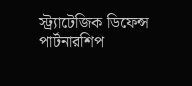স্ট্র্যাটেজিক ডিফেন্স পার্টনারশিপ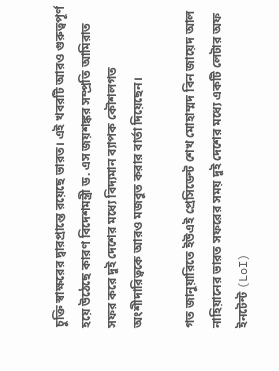চুক্তি স্বাক্ষরের দ্বারপ্রান্তে রয়েছে ভারত। এই খবরটি আরও গুরুত্বপূর্ণ হয়ে উঠেছে কারণ বিদেশমন্ত্রী ড. এস জয়শঙ্কর সম্প্রতি আমিরাত সফর করে দুই দেশের মধ্যে বিদ্যমান ব্যাপক কৌশলগত অংশীদারিত্বকে আরও মজবুত করার বার্তা দিয়েছেন।

গত জানুয়ারিতে ইউএই প্রেসিডেন্ট শেখ মোহাম্মদ বিন জায়েদ আল নাহিয়ানের ভারত সফরের সময় দুই দেশের মধ্যে একটি লেটার অফ ইনটেন্ট (LoI)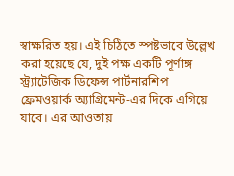স্বাক্ষরিত হয়। এই চিঠিতে স্পষ্টভাবে উল্লেখ করা হয়েছে যে, দুই পক্ষ একটি পূর্ণাঙ্গ স্ট্র্যাটেজিক ডিফেন্স পার্টনারশিপ ফ্রেমওয়ার্ক অ্যাগ্রিমেন্ট-এর দিকে এগিয়ে যাবে। এর আওতায়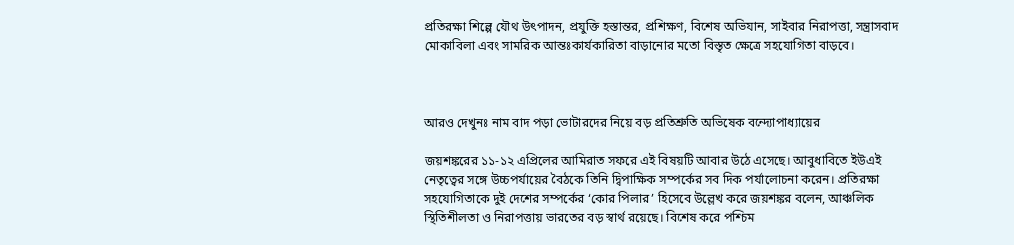প্রতিরক্ষা শিল্পে যৌথ উৎপাদন, প্রযুক্তি হস্তান্তর, প্রশিক্ষণ, বিশেষ অভিযান, সাইবার নিরাপত্তা, সন্ত্রাসবাদ মোকাবিলা এবং সামরিক আন্তঃকার্যকারিতা বাড়ানোর মতো বিস্তৃত ক্ষেত্রে সহযোগিতা বাড়বে।



আরও দেখুনঃ নাম বাদ পড়া ভোটারদের নিয়ে বড় প্রতিশ্রুতি অভিষেক বন্দ্যোপাধ্যায়ের

জয়শঙ্করের ১১-১২ এপ্রিলের আমিরাত সফরে এই বিষয়টি আবার উঠে এসেছে। আবুধাবিতে ইউএই নেতৃত্বের সঙ্গে উচ্চপর্যায়ের বৈঠকে তিনি দ্বিপাক্ষিক সম্পর্কের সব দিক পর্যালোচনা করেন। প্রতিরক্ষা সহযোগিতাকে দুই দেশের সম্পর্কের ‘কোর পিলার’ হিসেবে উল্লেখ করে জয়শঙ্কর বলেন, আঞ্চলিক স্থিতিশীলতা ও নিরাপত্তায় ভারতের বড় স্বার্থ রয়েছে। বিশেষ করে পশ্চিম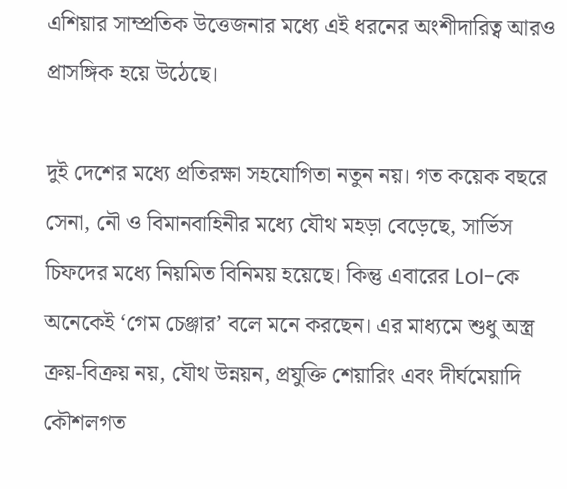এশিয়ার সাম্প্রতিক উত্তেজনার মধ্যে এই ধরনের অংশীদারিত্ব আরও প্রাসঙ্গিক হয়ে উঠেছে।

দুই দেশের মধ্যে প্রতিরক্ষা সহযোগিতা নতুন নয়। গত কয়েক বছরে সেনা, নৌ ও বিমানবাহিনীর মধ্যে যৌথ মহড়া বেড়েছে, সার্ভিস চিফদের মধ্যে নিয়মিত বিনিময় হয়েছে। কিন্তু এবারের LoI-কে অনেকেই ‘গেম চেঞ্জার’ বলে মনে করছেন। এর মাধ্যমে শুধু অস্ত্র ক্রয়-বিক্রয় নয়, যৌথ উন্নয়ন, প্রযুক্তি শেয়ারিং এবং দীর্ঘমেয়াদি কৌশলগত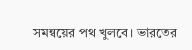সমন্বয়ের পথ খুলবে। ভারতের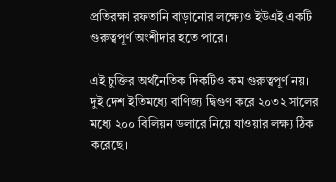প্রতিরক্ষা রফতানি বাড়ানোর লক্ষ্যেও ইউএই একটি গুরুত্বপূর্ণ অংশীদার হতে পারে।

এই চুক্তির অর্থনৈতিক দিকটিও কম গুরুত্বপূর্ণ নয়। দুই দেশ ইতিমধ্যে বাণিজ্য দ্বিগুণ করে ২০৩২ সালের মধ্যে ২০০ বিলিয়ন ডলারে নিয়ে যাওয়ার লক্ষ্য ঠিক করেছে।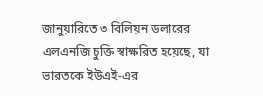জানুয়ারিতে ৩ বিলিয়ন ডলারের এলএনজি চুক্তি স্বাক্ষরিত হয়েছে, যা ভারতকে ইউএই-এর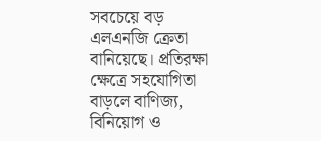সবচেয়ে বড় এলএনজি ক্রেতা বানিয়েছে। প্রতিরক্ষা ক্ষেত্রে সহযোগিতা বাড়লে বাণিজ্য, বিনিয়োগ ও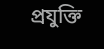প্রযুক্তি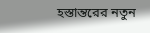হস্তান্তরের নতুন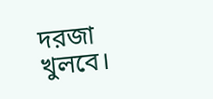দরজা খুলবে।